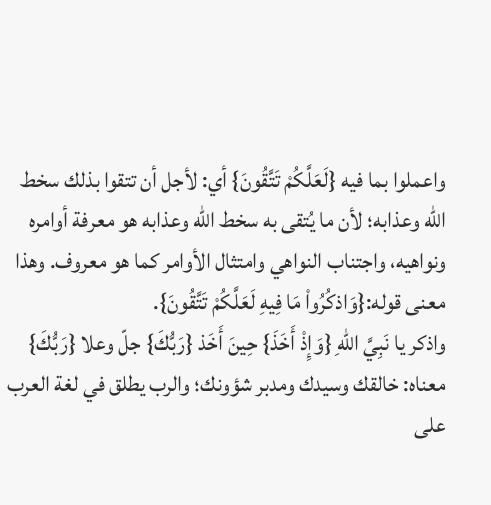واعملوا بما فيه {لَعَلَّكُمْ تَتَّقُونَ} أي: لأجل أن تتقوا بذلك سخط الله وعذابه؛ لأن ما يُتقى به سخط الله وعذابه هو معرفة أوامره ونواهيه، واجتناب النواهي وامتثال الأوامر كما هو معروف. وهذا معنى قوله:{وَاذكُرُواْ مَا فِيهِ لَعَلَّكُمْ تَتَّقُونَ}.
واذكر يا نَبِيَّ اللهِ {وَإِذْ أَخَذَ} حِينَ أَخَذ {رَبُّكَ} جلّ وعلا {رَبُّكَ} معناه: خالقك وسيدك ومدبر شؤونك؛ والرب يطلق في لغة العرب على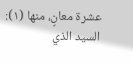عشرة معانٍ، منها (١): السيد الذي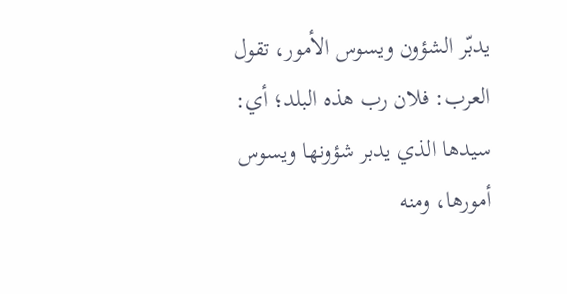يدبّر الشؤون ويسوس الأمور، تقول العرب: فلان رب هذه البلد؛ أي: سيدها الذي يدبر شؤونها ويسوس أمورها، ومنه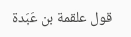قول علقمة بن عَبَدة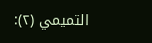التميمي (٢):